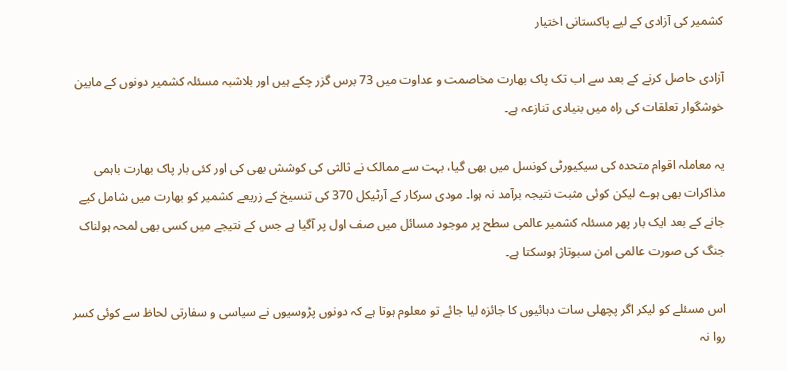کشمیر کی آزادی کے لیے پاکستانی اختیار

آزادی حاصل کرنے کے بعد سے اب تک پاک بھارت مخاصمت و عداوت میں 73 برس گزر چکے ہیں اور بلاشبہ مسئلہ کشمیر دونوں کے مابین خوشگوار تعلقات کی راہ میں بنیادی تنازعہ ہے۔

یہ معاملہ اقوام متحدہ کی سیکیورٹی کونسل میں بھی گیا، بہت سے ممالک نے ثالثی کی کوشش بھی کی اور کئی بار پاک بھارت باہمی مذاکرات بھی ہوے لیکن کوئی مثبت نتیجہ برآمد نہ ہوا۔ مودی سرکار کے آرٹیکل 370 کی تنسیخ کے زریعے کشمیر کو بھارت میں شامل کیے جانے کے بعد ایک بار پھر مسئلہ کشمیر عالمی سطح پر موجود مسائل میں صف اول پر آگیا ہے جس کے نتیجے میں کسی بھی لمحہ ہولناک جنگ کی صورت عالمی امن سبوتاژ ہوسکتا ہے۔

اس مسئلے کو لیکر اگر پچھلی سات دہائیوں کا جائزہ لیا جائے تو معلوم ہوتا ہے کہ دونوں پڑوسیوں نے سیاسی و سفارتی لحاظ سے کوئی کسر روا نہ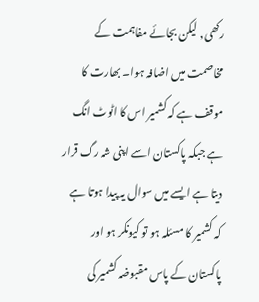رکھی, لیکن بجائے مفاہمت کے مخاصمت میں اضافہ ہوا۔ بھارت کا موقف ہے کہ کشمیر اس کا اٹوٹ انگ ہے جبکہ پاکستان اسے اپنی شہ رگ قرار دیتا ہے ایسے میں سوال یہ پیدا ہوتا ہے کہ کشمیر کا مسئلہ ہو تو کیونکر ہو اور پاکستان کے پاس مقبوضہ کشمیر کی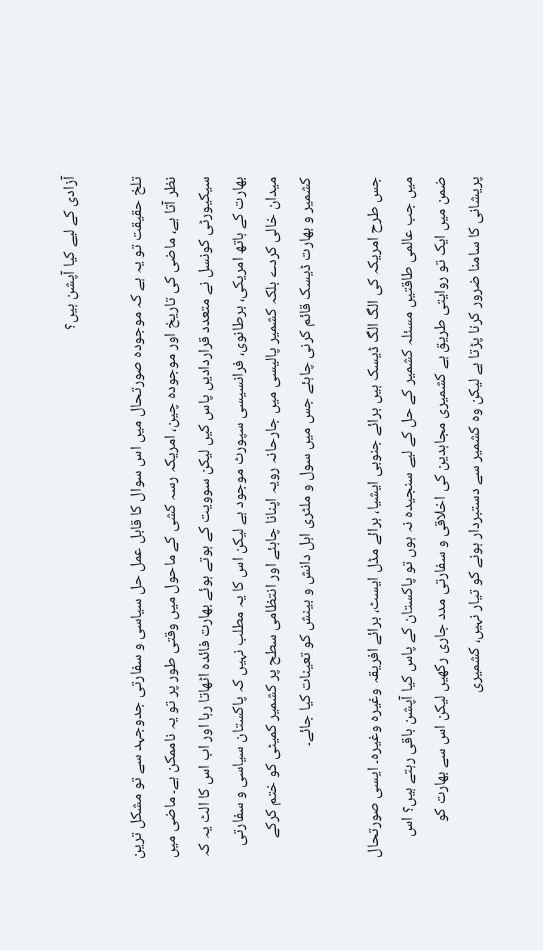آزادی کے لیے کیا آپشن ہیں؟

تلخ حقیقت تو یہ ہے کہ موجودہ صورتحال میں اس سوال کا قابل عمل حل سیاسی و سفارتی جدوجہد سے تو مشکل ترین نظر آتا ہے، ماضی کی تاریخ اور موجودہ چین، امریکہ رسہ کشی کے ماحول میں وقتی طور پر تو یہ ناممکن ہے۔ ماضی میں سیکیورٹی کونسل نے متعدد قراردادیں پاس کیں لیکن سوویت کے ہوتے ہوئے بھارت فائدہ اٹھاتا رہا اور اب اس کا الٹ یہ کہ بھارت کے ہاتھ امریکی، برطانوی، فرانسیسی سپورٹ موجود ہے لیکن اس کا یہ مطلب نہیں کہ پاکستان سیاسی و سفارتی میدان خالی کردے بلکہ کشمیر پالیسی میں جارحانہ رویہ اپنانا چاہئے اور انتظامی سطح پر کشمیر کمیٹی کو ختم کرکے کشمیر و بھارت ڈیسک قائم کرنی چاہئے جس میں سول و ملٹری اہل دانش و بینش کو تعینات کیا جائے۔

جس طرح امریکہ کی الگ الگ ڈیسک ہیں برائے جنوبی ایشیا، برائے مڈل ایسٹ، برائے افریقہ وغیرہ وغیرہ۔ ایسی صورتحال میں جب عالمی طاقتیں مسئلہ کشمیر کے حل کے لیے سنجیدہ نہ ہوں تو پاکستان کے پاس کیا آپشن باقی رہتے ہیں؟ اس ضمن میں ایک تو روایتی طریق ہے کشمیری مجاہدین کی اخلاقی و سفارتی مدد جاری رکھیں لیکن اس سے بھارت کو پریشانی کا سامنا ضرور کرنا پڑتا ہے لیکن وہ کشمیر سے دستبردار ہونے کو تیار نہیں، کشمیری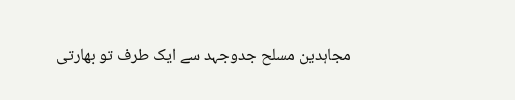مجاہدین مسلح جدوجہد سے ایک طرف تو بھارتی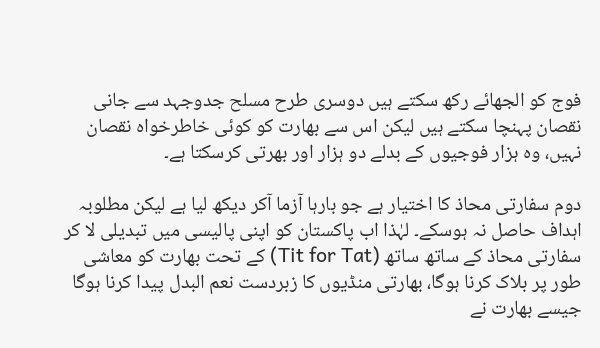فوج کو الجھائے رکھ سکتے ہیں دوسری طرح مسلح جدوجہد سے جانی نقصان پہنچا سکتے ہیں لیکن اس سے بھارت کو کوئی خاطرخواہ نقصان نہیں، وہ ہزار فوجیوں کے بدلے دو ہزار اور بھرتی کرسکتا ہے۔

دوم سفارتی محاذ کا اختیار ہے جو بارہا آزما آکر دیکھ لیا ہے لیکن مطلوبہ اہداف حاصل نہ ہوسکے۔ لہٰذا اب پاکستان کو اپنی پالیسی میں تبدیلی لا کر سفارتی محاذ کے ساتھ ساتھ (Tit for Tat) کے تحت بھارت کو معاشی طور پر بلاک کرنا ہوگا، بھارتی منڈیوں کا زبردست نعم البدل پیدا کرنا ہوگا جیسے بھارت نے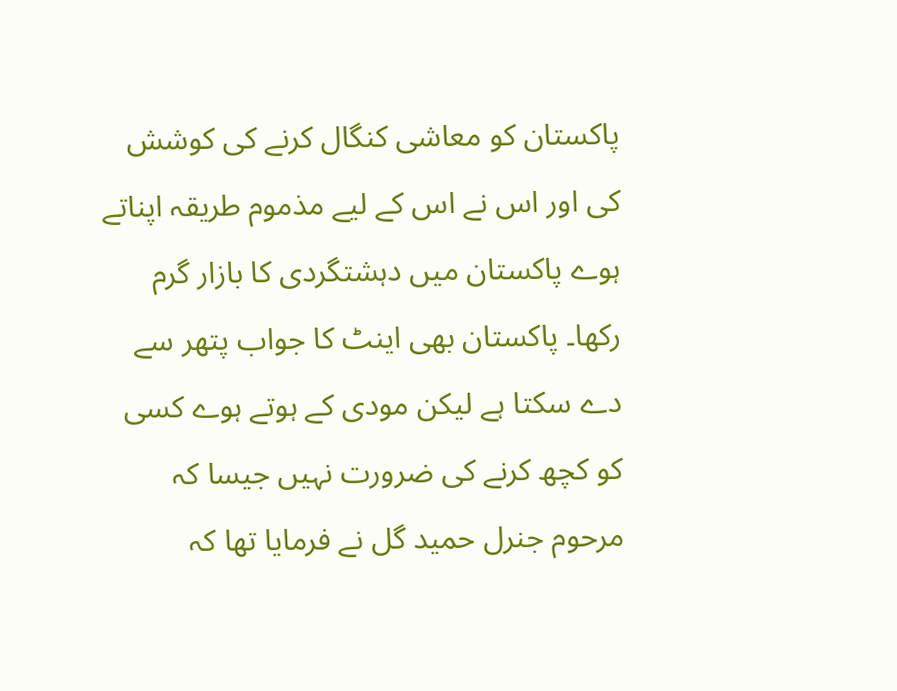پاکستان کو معاشی کنگال کرنے کی کوشش کی اور اس نے اس کے لیے مذموم طریقہ اپناتے ہوے پاکستان میں دہشتگردی کا بازار گرم رکھا۔ پاکستان بھی اینٹ کا جواب پتھر سے دے سکتا ہے لیکن مودی کے ہوتے ہوے کسی کو کچھ کرنے کی ضرورت نہیں جیسا کہ مرحوم جنرل حمید گل نے فرمایا تھا کہ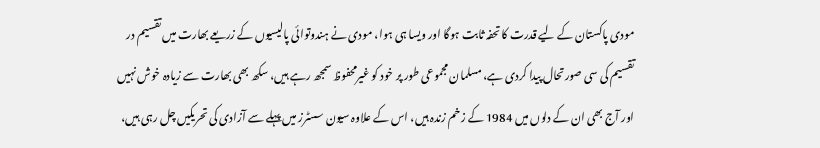مودی پاکستان کے لیے قدرت کا تحفہ ثابت ہوگا اور ویسا ہی ہوا، مودی نے ہندوتوائی پالیسیوں کے زریعے بھارت میں تقسیم در تقسیم کی سی صورتحال پیدا کردی ہے، مسلمان مجموعی طور پر خود کو غیرمحفوظ سمجھ رہے ہیں، سکھ بھی بھارت سے زیادہ خوش نہیں اور آج بھی ان کے دلوں میں 1984 کے زخم زندہ ہیں، اس کے علاوہ سیون سسٹرز میں پہلے سے آزادی کی تحریکیں چل رہی ہیں،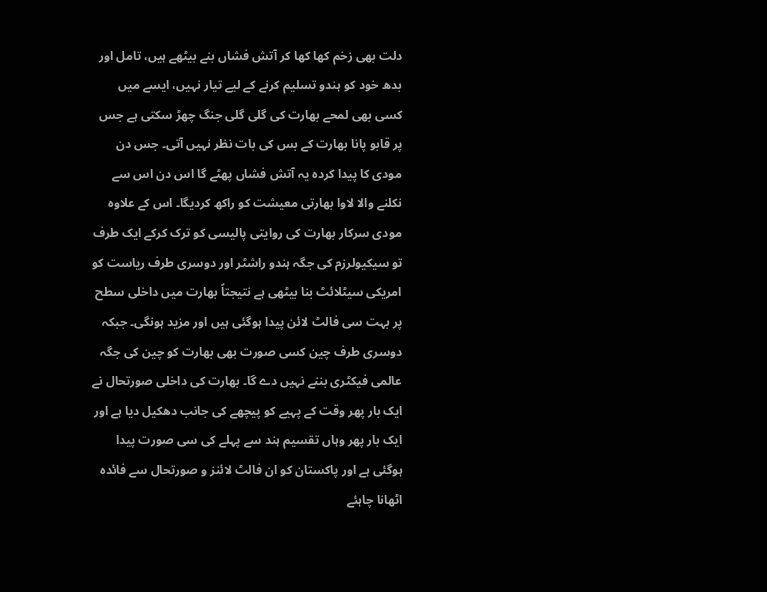دلت بھی زخم کھا کھا کر آتش فشاں بنے بیٹھے ہیں، تامل اور بدھ خود کو ہندو تسلیم کرنے کے لیے تیار نہیں، ایسے میں کسی بھی لمحے بھارت کی گلی گلی جنگ چھڑ سکتی ہے جس پر قابو پانا بھارت کے بس کی بات نظر نہیں آتی۔ جس دن مودی کا پیدا کردہ یہ آتش فشاں پھٹے گا اس دن اس سے نکلنے والا لاوا بھارتی معیشت کو راکھ کردیگا۔ اس کے علاوہ مودی سرکار بھارت کی روایتی پالیسی کو ترک کرکے ایک طرف تو سیکیولرزم کی جگہ ہندو راشٹر اور دوسری طرف ریاست کو امریکی سیٹلائٹ بنا بیٹھی ہے نتیجتاً بھارت میں داخلی سطح پر بہت سی فالٹ لائن پیدا ہوگئی ہیں اور مزید ہونگی۔ جبکہ دوسری طرف چین کسی صورت بھی بھارت کو چین کی جگہ عالمی فیکٹری بننے نہیں دے گا۔ بھارت کی داخلی صورتحال نے ایک بار پھر وقت کے پہیے کو پیچھے کی جانب دھکیل دیا ہے اور ایک بار پھر وہاں تقسیم ہند سے پہلے کی سی صورت پیدا ہوگئی ہے اور پاکستان کو ان فالٹ لائنز و صورتحال سے فائدہ اٹھانا چاہئے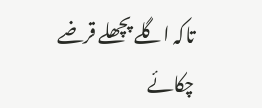تاکہ اگلے پچھلے قرضے چکائے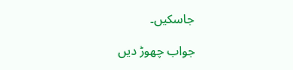جاسکیں۔

جواب چھوڑ دیں